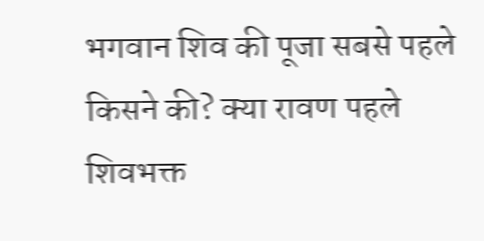भगवान शिव की पूजा सबसे पहले किसने की? क्या रावण पहले शिवभक्त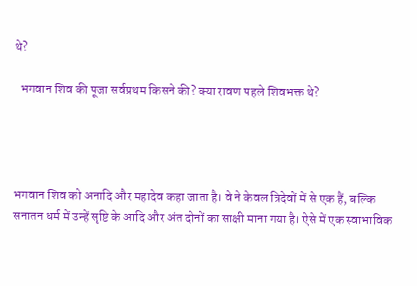थे?

  भगवान शिव की पूजा सर्वप्रथम किसने की? क्या रावण पहले शिवभक्त थे?




भगवान शिव को अनादि और महादेव कहा जाता है। वे ने केवल त्रिदेवों में से एक हैं, बल्कि सनातन धर्म में उन्हें सृष्टि के आदि और अंत दोनों का साक्षी माना गया है। ऐसे में एक स्वाभाविक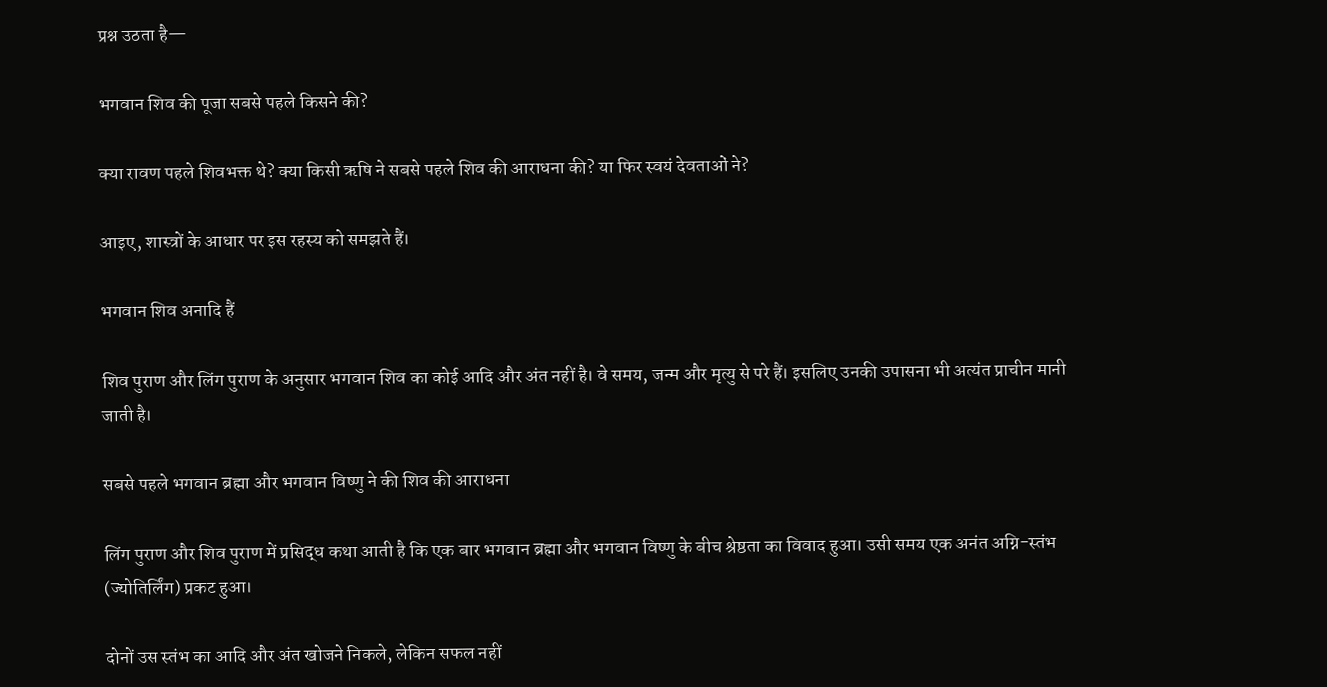प्रश्न उठता है—

भगवान शिव की पूजा सबसे पहले किसने की?

क्या रावण पहले शिवभक्त थे? क्या किसी ऋषि ने सबसे पहले शिव की आराधना की? या फिर स्वयं देवताओं ने?

आइए, शास्त्रों के आधार पर इस रहस्य को समझते हैं।

भगवान शिव अनादि हैं

शिव पुराण और लिंग पुराण के अनुसार भगवान शिव का कोई आदि और अंत नहीं है। वे समय, जन्म और मृत्यु से परे हैं। इसलिए उनकी उपासना भी अत्यंत प्राचीन मानी जाती है।

सबसे पहले भगवान ब्रह्मा और भगवान विष्णु ने की शिव की आराधना

लिंग पुराण और शिव पुराण में प्रसिद्ध कथा आती है कि एक बार भगवान ब्रह्मा और भगवान विष्णु के बीच श्रेष्ठता का विवाद हुआ। उसी समय एक अनंत अग्नि-स्तंभ (ज्योतिर्लिंग) प्रकट हुआ।

दोनों उस स्तंभ का आदि और अंत खोजने निकले, लेकिन सफल नहीं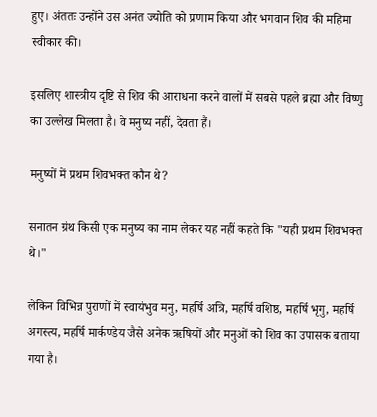हुए। अंततः उन्होंने उस अनंत ज्योति को प्रणाम किया और भगवान शिव की महिमा स्वीकार की।

इसलिए शास्त्रीय दृष्टि से शिव की आराधना करने वालों में सबसे पहले ब्रह्मा और विष्णु का उल्लेख मिलता है। वे मनुष्य नहीं, देवता हैं।

मनुष्यों में प्रथम शिवभक्त कौन थे?

सनातन ग्रंथ किसी एक मनुष्य का नाम लेकर यह नहीं कहते कि "यही प्रथम शिवभक्त थे।"

लेकिन विभिन्न पुराणों में स्वायंभुव मनु, महर्षि अत्रि, महर्षि वशिष्ठ, महर्षि भृगु, महर्षि अगस्त्य, महर्षि मार्कण्डेय जैसे अनेक ऋषियों और मनुओं को शिव का उपासक बताया गया है।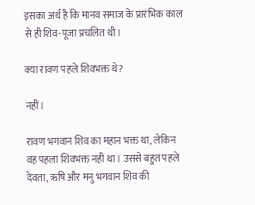इसका अर्थ है कि मानव समाज के प्रारंभिक काल से ही शिव-पूजा प्रचलित थी।

क्या रावण पहले शिवभक्त थे?

नहीं।

रावण भगवान शिव का महान भक्त था, लेकिन वह पहला शिवभक्त नहीं था। उससे बहुत पहले देवता, ऋषि और मनु भगवान शिव की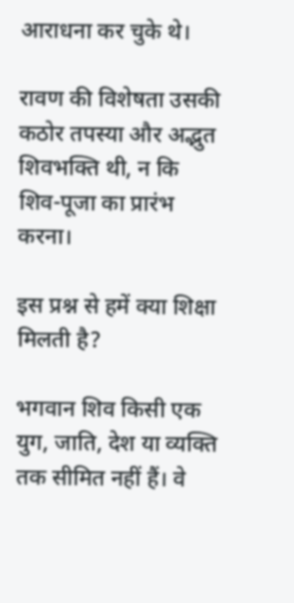आराधना कर चुके थे।

रावण की विशेषता उसकी कठोर तपस्या और अद्भुत शिवभक्ति थी, न कि शिव-पूजा का प्रारंभ करना।

इस प्रश्न से हमें क्या शिक्षा मिलती है?

भगवान शिव किसी एक युग, जाति, देश या व्यक्ति तक सीमित नहीं हैं। वे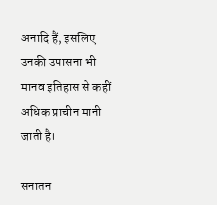अनादि हैं, इसलिए उनकी उपासना भी मानव इतिहास से कहीं अधिक प्राचीन मानी जाती है।

सनातन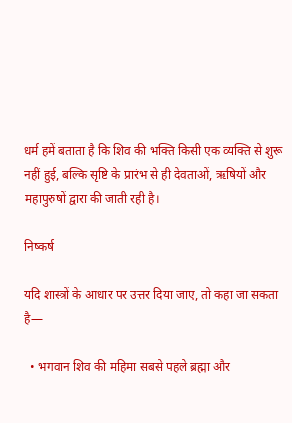धर्म हमें बताता है कि शिव की भक्ति किसी एक व्यक्ति से शुरू नहीं हुई, बल्कि सृष्टि के प्रारंभ से ही देवताओं, ऋषियों और महापुरुषों द्वारा की जाती रही है।

निष्कर्ष

यदि शास्त्रों के आधार पर उत्तर दिया जाए, तो कहा जा सकता है—

  • भगवान शिव की महिमा सबसे पहले ब्रह्मा और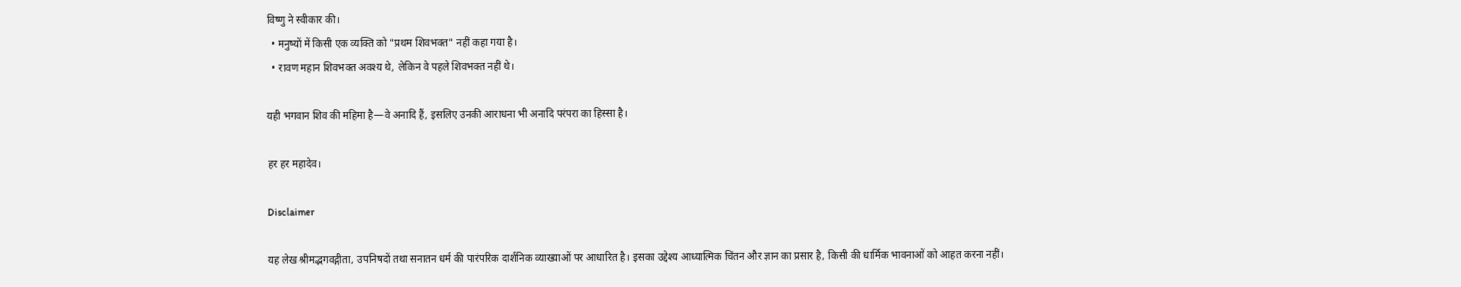विष्णु ने स्वीकार की।
  • मनुष्यों में किसी एक व्यक्ति को "प्रथम शिवभक्त" नहीं कहा गया है।
  • रावण महान शिवभक्त अवश्य थे, लेकिन वे पहले शिवभक्त नहीं थे।

यही भगवान शिव की महिमा है—वे अनादि हैं, इसलिए उनकी आराधना भी अनादि परंपरा का हिस्सा है।

हर हर महादेव।

Disclaimer

यह लेख श्रीमद्भगवद्गीता, उपनिषदों तथा सनातन धर्म की पारंपरिक दार्शनिक व्याख्याओं पर आधारित है। इसका उद्देश्य आध्यात्मिक चिंतन और ज्ञान का प्रसार है, किसी की धार्मिक भावनाओं को आहत करना नहीं।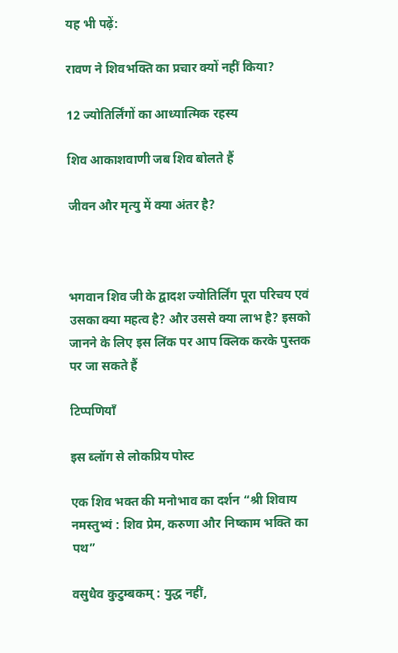यह भी पढ़ें:

रावण ने शिवभक्ति का प्रचार क्यों नहीं किया?

12 ज्योतिर्लिंगों का आध्यात्मिक रहस्य

शिव आकाशवाणी जब शिव बोलते हैं

जीवन और मृत्यु में क्या अंतर है?



भगवान शिव जी के द्वादश ज्योतिर्लिंग पूरा परिचय एवं उसका क्या महत्व है? और उससे क्या लाभ है? इसको जानने के लिए इस लिंक पर आप क्लिक करके पुस्तक पर जा सकते हैं

टिप्पणियाँ

इस ब्लॉग से लोकप्रिय पोस्ट

एक शिव भक्त की मनोभाव का दर्शन “श्री शिवाय नमस्तुभ्यं : शिव प्रेम, करुणा और निष्काम भक्ति का पथ”

वसुधैव कुटुम्बकम् : युद्ध नहीं,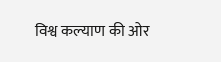विश्व कल्याण की ओर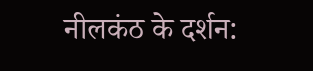नीलकंठ के दर्शन: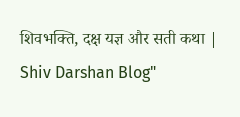शिवभक्ति, दक्ष यज्ञ और सती कथा | Shiv Darshan Blog"